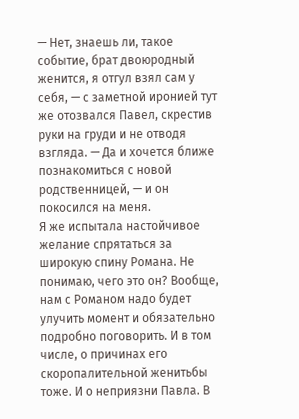— Нет, знаешь ли, такое событие, брат двоюродный женится, я отгул взял сам у себя, — с заметной иронией тут же отозвался Павел, скрестив руки на груди и не отводя взгляда. — Да и хочется ближе познакомиться с новой родственницей, — и он покосился на меня.
Я же испытала настойчивое желание спрятаться за широкую спину Романа. Не понимаю, чего это он? Вообще, нам с Романом надо будет улучить момент и обязательно подробно поговорить. И в том числе, о причинах его скоропалительной женитьбы тоже. И о неприязни Павла. В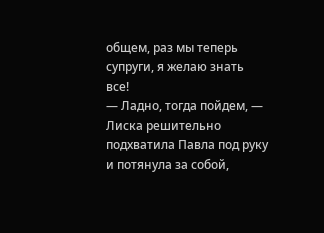общем, раз мы теперь супруги, я желаю знать все!
— Ладно, тогда пойдем, — Лиска решительно подхватила Павла под руку и потянула за собой,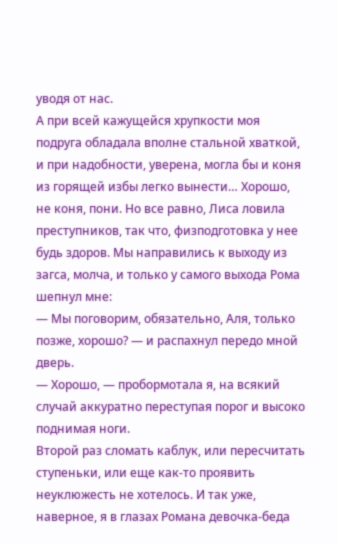уводя от нас.
А при всей кажущейся хрупкости моя подруга обладала вполне стальной хваткой, и при надобности, уверена, могла бы и коня из горящей избы легко вынести… Хорошо, не коня, пони. Но все равно, Лиса ловила преступников, так что, физподготовка у нее будь здоров. Мы направились к выходу из загса, молча, и только у самого выхода Рома шепнул мне:
— Мы поговорим, обязательно, Аля, только позже, хорошо? — и распахнул передо мной дверь.
— Хорошо, — пробормотала я, на всякий случай аккуратно переступая порог и высоко поднимая ноги.
Второй раз сломать каблук, или пересчитать ступеньки, или еще как-то проявить неуклюжесть не хотелось. И так уже, наверное, я в глазах Романа девочка-беда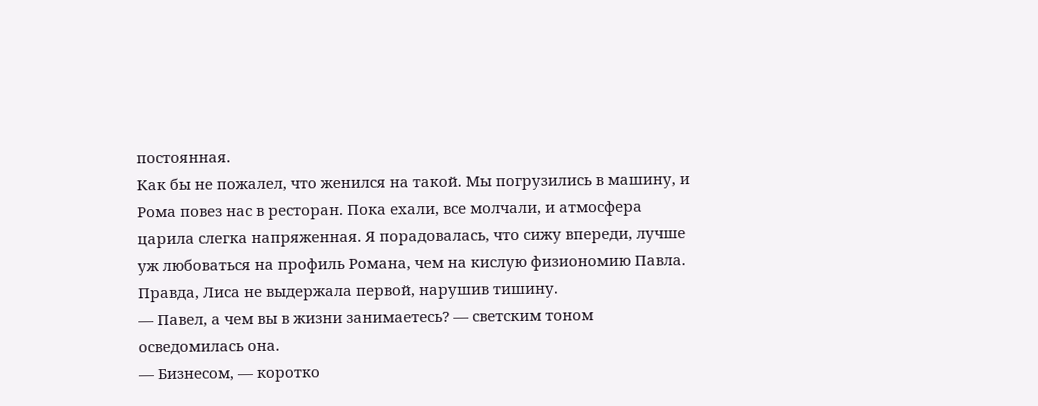постоянная.
Как бы не пожалел, что женился на такой. Мы погрузились в машину, и Рома повез нас в ресторан. Пока ехали, все молчали, и атмосфера царила слегка напряженная. Я порадовалась, что сижу впереди, лучше уж любоваться на профиль Романа, чем на кислую физиономию Павла. Правда, Лиса не выдержала первой, нарушив тишину.
— Павел, а чем вы в жизни занимаетесь? — светским тоном осведомилась она.
— Бизнесом, — коротко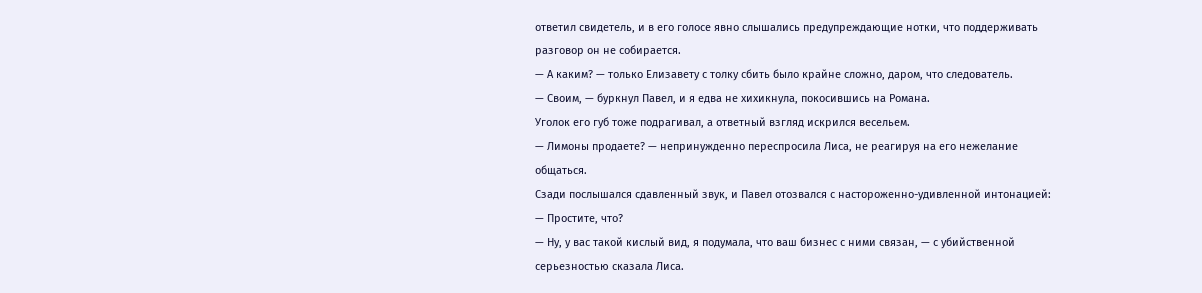ответил свидетель, и в его голосе явно слышались предупреждающие нотки, что поддерживать разговор он не собирается.
— А каким? — только Елизавету с толку сбить было крайне сложно, даром, что следователь.
— Своим, — буркнул Павел, и я едва не хихикнула, покосившись на Романа.
Уголок его губ тоже подрагивал, а ответный взгляд искрился весельем.
— Лимоны продаете? — непринужденно переспросила Лиса, не реагируя на его нежелание общаться.
Сзади послышался сдавленный звук, и Павел отозвался с настороженно-удивленной интонацией:
— Простите, что?
— Ну, у вас такой кислый вид, я подумала, что ваш бизнес с ними связан, — с убийственной серьезностью сказала Лиса.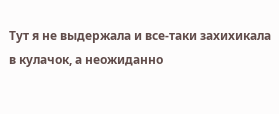Тут я не выдержала и все-таки захихикала в кулачок, а неожиданно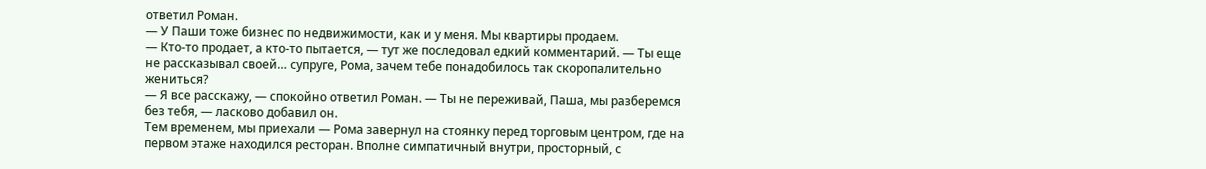ответил Роман.
— У Паши тоже бизнес по недвижимости, как и у меня. Мы квартиры продаем.
— Кто-то продает, а кто-то пытается, — тут же последовал едкий комментарий. — Ты еще не рассказывал своей… супруге, Рома, зачем тебе понадобилось так скоропалительно жениться?
— Я все расскажу, — спокойно ответил Роман. — Ты не переживай, Паша, мы разберемся без тебя, — ласково добавил он.
Тем временем, мы приехали — Рома завернул на стоянку перед торговым центром, где на первом этаже находился ресторан. Вполне симпатичный внутри, просторный, с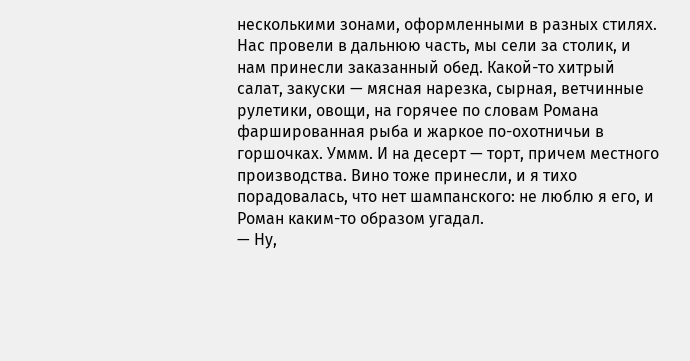несколькими зонами, оформленными в разных стилях. Нас провели в дальнюю часть, мы сели за столик, и нам принесли заказанный обед. Какой-то хитрый салат, закуски — мясная нарезка, сырная, ветчинные рулетики, овощи, на горячее по словам Романа фаршированная рыба и жаркое по-охотничьи в горшочках. Уммм. И на десерт — торт, причем местного производства. Вино тоже принесли, и я тихо порадовалась, что нет шампанского: не люблю я его, и Роман каким-то образом угадал.
— Ну,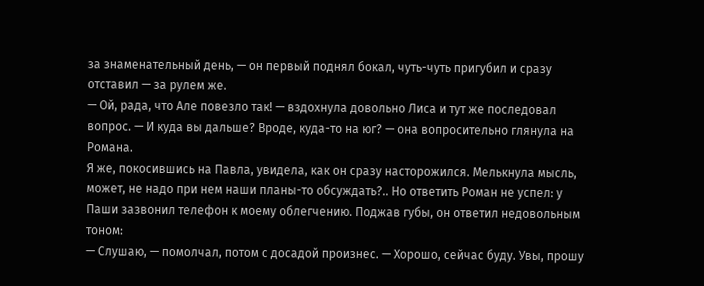за знаменательный день, — он первый поднял бокал, чуть-чуть пригубил и сразу отставил — за рулем же.
— Ой, рада, что Але повезло так! — вздохнула довольно Лиса и тут же последовал вопрос. — И куда вы дальше? Вроде, куда-то на юг? — она вопросительно глянула на Романа.
Я же, покосившись на Павла, увидела, как он сразу насторожился. Мелькнула мысль, может, не надо при нем наши планы-то обсуждать?.. Но ответить Роман не успел: у Паши зазвонил телефон к моему облегчению. Поджав губы, он ответил недовольным тоном:
— Слушаю, — помолчал, потом с досадой произнес. — Хорошо, сейчас буду. Увы, прошу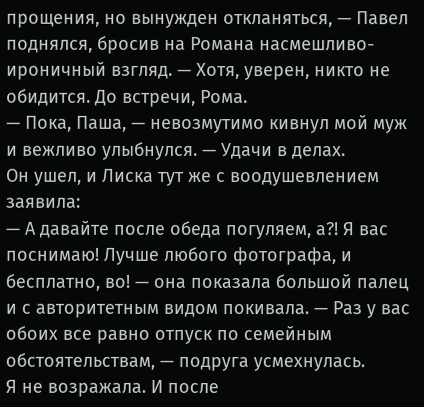прощения, но вынужден откланяться, — Павел поднялся, бросив на Романа насмешливо-ироничный взгляд. — Хотя, уверен, никто не обидится. До встречи, Рома.
— Пока, Паша, — невозмутимо кивнул мой муж и вежливо улыбнулся. — Удачи в делах.
Он ушел, и Лиска тут же с воодушевлением заявила:
— А давайте после обеда погуляем, а?! Я вас поснимаю! Лучше любого фотографа, и бесплатно, во! — она показала большой палец и с авторитетным видом покивала. — Раз у вас обоих все равно отпуск по семейным обстоятельствам, — подруга усмехнулась.
Я не возражала. И после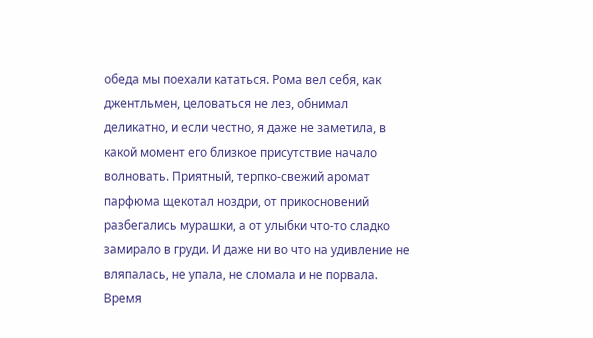обеда мы поехали кататься. Рома вел себя, как джентльмен, целоваться не лез, обнимал деликатно, и если честно, я даже не заметила, в какой момент его близкое присутствие начало волновать. Приятный, терпко-свежий аромат парфюма щекотал ноздри, от прикосновений разбегались мурашки, а от улыбки что-то сладко замирало в груди. И даже ни во что на удивление не вляпалась, не упала, не сломала и не порвала. Время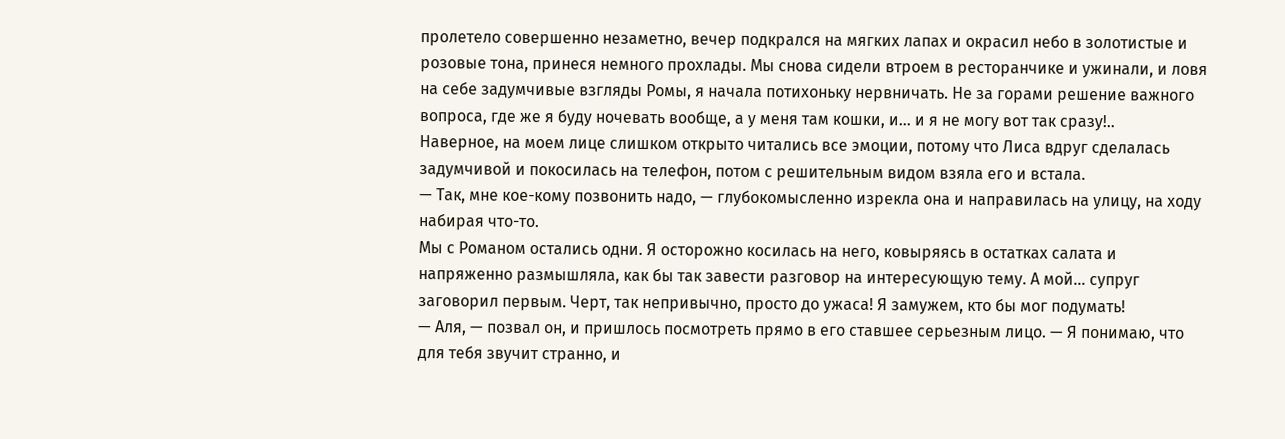пролетело совершенно незаметно, вечер подкрался на мягких лапах и окрасил небо в золотистые и розовые тона, принеся немного прохлады. Мы снова сидели втроем в ресторанчике и ужинали, и ловя на себе задумчивые взгляды Ромы, я начала потихоньку нервничать. Не за горами решение важного вопроса, где же я буду ночевать вообще, а у меня там кошки, и… и я не могу вот так сразу!..
Наверное, на моем лице слишком открыто читались все эмоции, потому что Лиса вдруг сделалась задумчивой и покосилась на телефон, потом с решительным видом взяла его и встала.
— Так, мне кое-кому позвонить надо, — глубокомысленно изрекла она и направилась на улицу, на ходу набирая что-то.
Мы с Романом остались одни. Я осторожно косилась на него, ковыряясь в остатках салата и напряженно размышляла, как бы так завести разговор на интересующую тему. А мой… супруг заговорил первым. Черт, так непривычно, просто до ужаса! Я замужем, кто бы мог подумать!
— Аля, — позвал он, и пришлось посмотреть прямо в его ставшее серьезным лицо. — Я понимаю, что для тебя звучит странно, и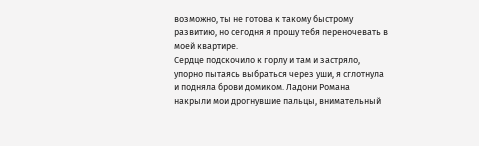возможно, ты не готова к такому быстрому развитию, но сегодня я прошу тебя переночевать в моей квартире.
Сердце подскочило к горлу и там и застряло, упорно пытаясь выбраться через уши, я сглотнула и подняла брови домиком. Ладони Романа накрыли мои дрогнувшие пальцы, внимательный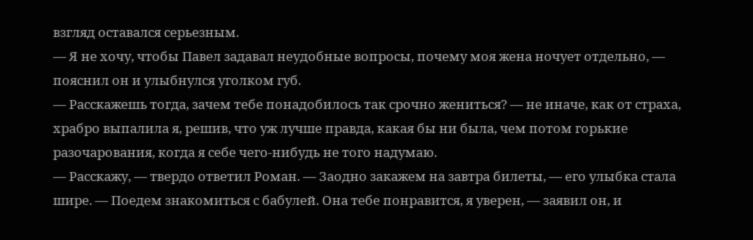взгляд оставался серьезным.
— Я не хочу, чтобы Павел задавал неудобные вопросы, почему моя жена ночует отдельно, — пояснил он и улыбнулся уголком губ.
— Расскажешь тогда, зачем тебе понадобилось так срочно жениться? — не иначе, как от страха, храбро выпалила я, решив, что уж лучше правда, какая бы ни была, чем потом горькие разочарования, когда я себе чего-нибудь не того надумаю.
— Расскажу, — твердо ответил Роман. — Заодно закажем на завтра билеты, — его улыбка стала шире. — Поедем знакомиться с бабулей. Она тебе понравится, я уверен, — заявил он, и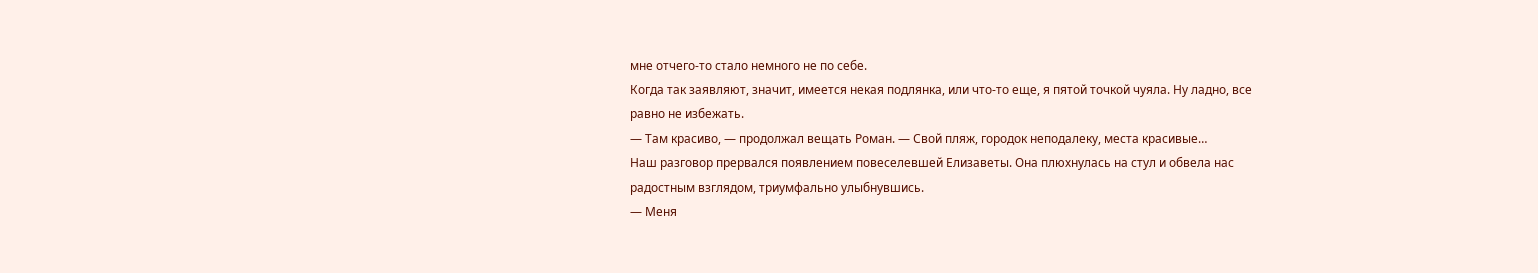мне отчего-то стало немного не по себе.
Когда так заявляют, значит, имеется некая подлянка, или что-то еще, я пятой точкой чуяла. Ну ладно, все равно не избежать.
— Там красиво, — продолжал вещать Роман. — Свой пляж, городок неподалеку, места красивые…
Наш разговор прервался появлением повеселевшей Елизаветы. Она плюхнулась на стул и обвела нас радостным взглядом, триумфально улыбнувшись.
— Меня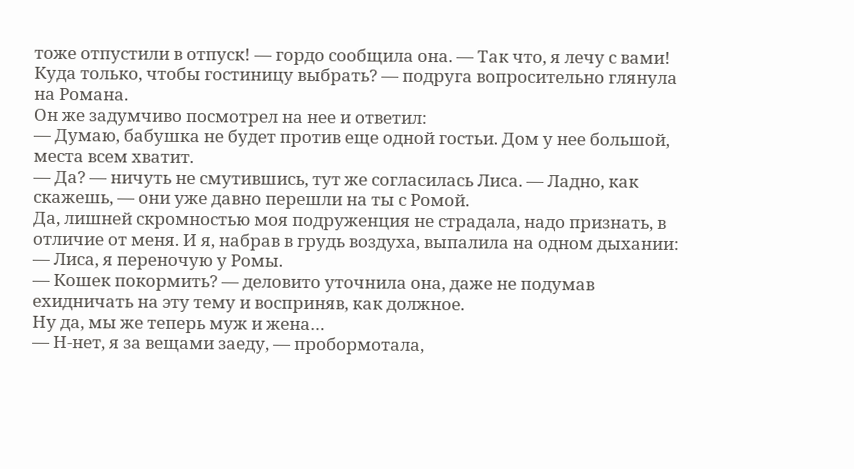тоже отпустили в отпуск! — гордо сообщила она. — Так что, я лечу с вами! Куда только, чтобы гостиницу выбрать? — подруга вопросительно глянула на Романа.
Он же задумчиво посмотрел на нее и ответил:
— Думаю, бабушка не будет против еще одной гостьи. Дом у нее большой, места всем хватит.
— Да? — ничуть не смутившись, тут же согласилась Лиса. — Ладно, как скажешь, — они уже давно перешли на ты с Ромой.
Да, лишней скромностью моя подруженция не страдала, надо признать, в отличие от меня. И я, набрав в грудь воздуха, выпалила на одном дыхании:
— Лиса, я переночую у Ромы.
— Кошек покормить? — деловито уточнила она, даже не подумав ехидничать на эту тему и восприняв, как должное.
Ну да, мы же теперь муж и жена…
— Н-нет, я за вещами заеду, — пробормотала,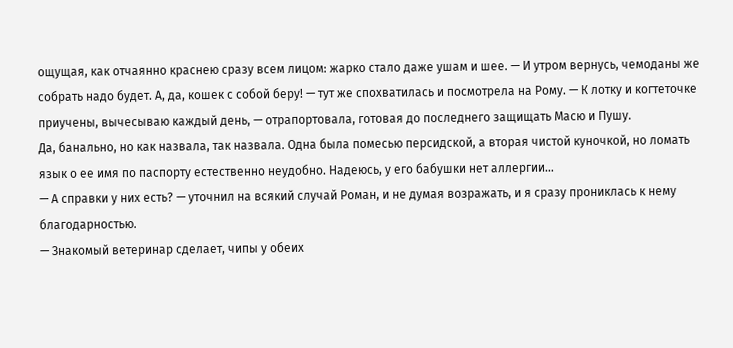ощущая, как отчаянно краснею сразу всем лицом: жарко стало даже ушам и шее. — И утром вернусь, чемоданы же собрать надо будет. А, да, кошек с собой беру! — тут же спохватилась и посмотрела на Рому. — К лотку и когтеточке приучены, вычесываю каждый день, — отрапортовала, готовая до последнего защищать Масю и Пушу.
Да, банально, но как назвала, так назвала. Одна была помесью персидской, а вторая чистой куночкой, но ломать язык о ее имя по паспорту естественно неудобно. Надеюсь, у его бабушки нет аллергии…
— А справки у них есть? — уточнил на всякий случай Роман, и не думая возражать, и я сразу прониклась к нему благодарностью.
— Знакомый ветеринар сделает, чипы у обеих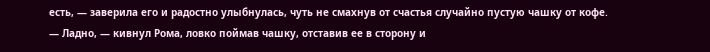есть, — заверила его и радостно улыбнулась, чуть не смахнув от счастья случайно пустую чашку от кофе.
— Ладно, — кивнул Рома, ловко поймав чашку, отставив ее в сторону и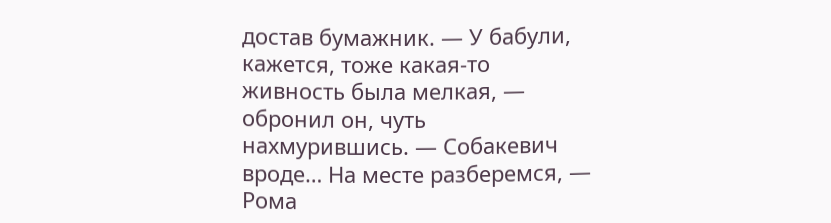достав бумажник. — У бабули, кажется, тоже какая-то живность была мелкая, — обронил он, чуть нахмурившись. — Собакевич вроде… На месте разберемся, — Рома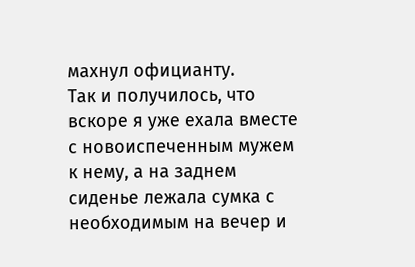махнул официанту.
Так и получилось, что вскоре я уже ехала вместе с новоиспеченным мужем к нему, а на заднем сиденье лежала сумка с необходимым на вечер и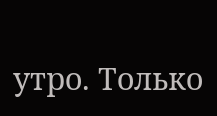утро. Только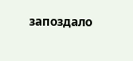запоздало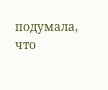подумала, что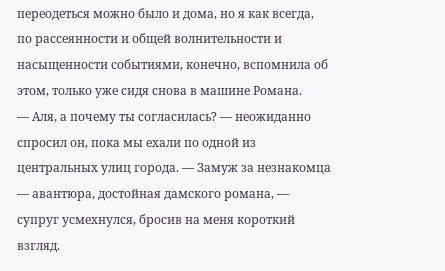переодеться можно было и дома, но я как всегда, по рассеянности и общей волнительности и насыщенности событиями, конечно, вспомнила об этом, только уже сидя снова в машине Романа.
— Аля, а почему ты согласилась? — неожиданно спросил он, пока мы ехали по одной из центральных улиц города. — Замуж за незнакомца — авантюра, достойная дамского романа, — супруг усмехнулся, бросив на меня короткий взгляд.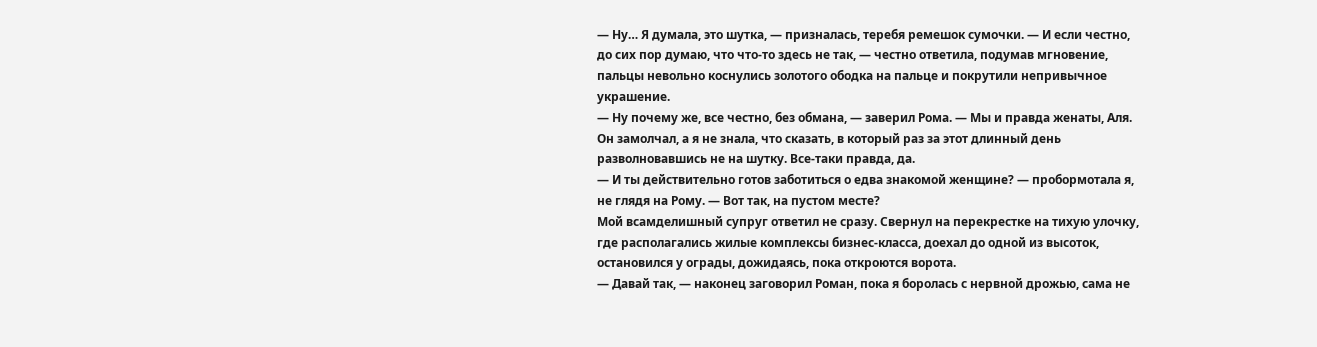— Ну… Я думала, это шутка, — призналась, теребя ремешок сумочки. — И если честно, до сих пор думаю, что что-то здесь не так, — честно ответила, подумав мгновение, пальцы невольно коснулись золотого ободка на пальце и покрутили непривычное украшение.
— Ну почему же, все честно, без обмана, — заверил Рома. — Мы и правда женаты, Аля.
Он замолчал, а я не знала, что сказать, в который раз за этот длинный день разволновавшись не на шутку. Все-таки правда, да.
— И ты действительно готов заботиться о едва знакомой женщине? — пробормотала я, не глядя на Рому. — Вот так, на пустом месте?
Мой всамделишный супруг ответил не сразу. Свернул на перекрестке на тихую улочку, где располагались жилые комплексы бизнес-класса, доехал до одной из высоток, остановился у ограды, дожидаясь, пока откроются ворота.
— Давай так, — наконец заговорил Роман, пока я боролась с нервной дрожью, сама не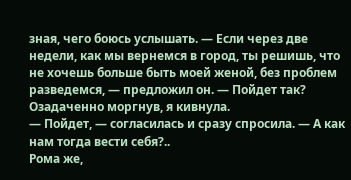зная, чего боюсь услышать. — Если через две недели, как мы вернемся в город, ты решишь, что не хочешь больше быть моей женой, без проблем разведемся, — предложил он. — Пойдет так?
Озадаченно моргнув, я кивнула.
— Пойдет, — согласилась и сразу спросила. — А как нам тогда вести себя?..
Рома же,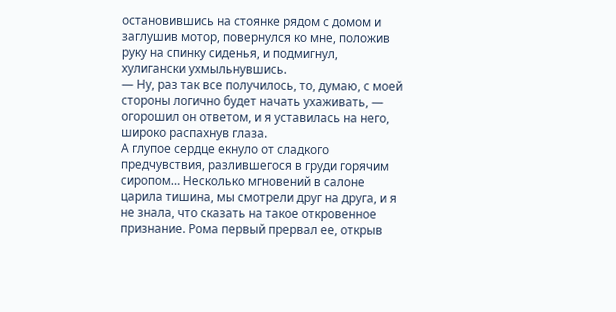остановившись на стоянке рядом с домом и заглушив мотор, повернулся ко мне, положив руку на спинку сиденья, и подмигнул, хулигански ухмыльнувшись.
— Ну, раз так все получилось, то, думаю, с моей стороны логично будет начать ухаживать, — огорошил он ответом, и я уставилась на него, широко распахнув глаза.
А глупое сердце екнуло от сладкого предчувствия, разлившегося в груди горячим сиропом… Несколько мгновений в салоне царила тишина, мы смотрели друг на друга, и я не знала, что сказать на такое откровенное признание. Рома первый прервал ее, открыв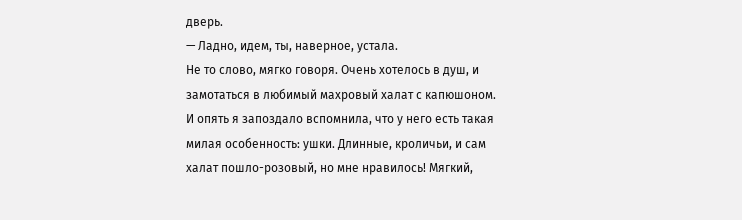дверь.
— Ладно, идем, ты, наверное, устала.
Не то слово, мягко говоря. Очень хотелось в душ, и замотаться в любимый махровый халат с капюшоном. И опять я запоздало вспомнила, что у него есть такая милая особенность: ушки. Длинные, кроличьи, и сам халат пошло-розовый, но мне нравилось! Мягкий,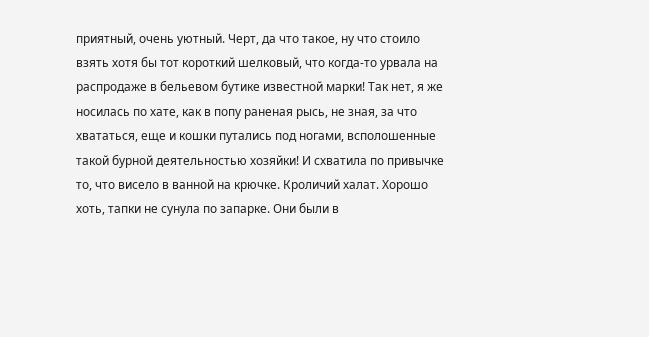приятный, очень уютный. Черт, да что такое, ну что стоило взять хотя бы тот короткий шелковый, что когда-то урвала на распродаже в бельевом бутике известной марки! Так нет, я же носилась по хате, как в попу раненая рысь, не зная, за что хвататься, еще и кошки путались под ногами, всполошенные такой бурной деятельностью хозяйки! И схватила по привычке то, что висело в ванной на крючке. Кроличий халат. Хорошо хоть, тапки не сунула по запарке. Они были в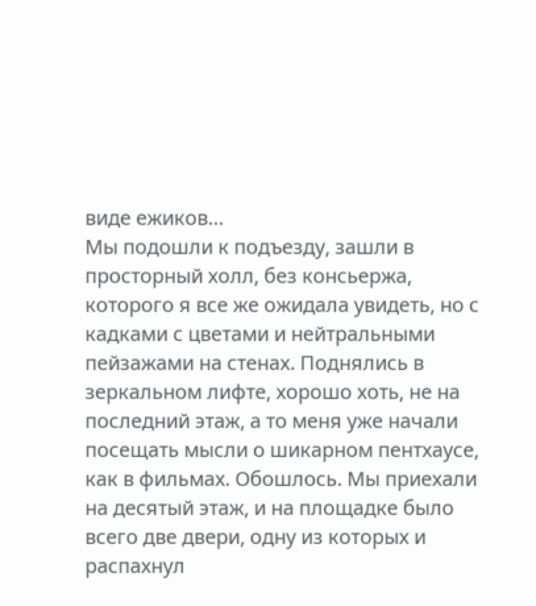виде ежиков…
Мы подошли к подъезду, зашли в просторный холл, без консьержа, которого я все же ожидала увидеть, но с кадками с цветами и нейтральными пейзажами на стенах. Поднялись в зеркальном лифте, хорошо хоть, не на последний этаж, а то меня уже начали посещать мысли о шикарном пентхаусе, как в фильмах. Обошлось. Мы приехали на десятый этаж, и на площадке было всего две двери, одну из которых и распахнул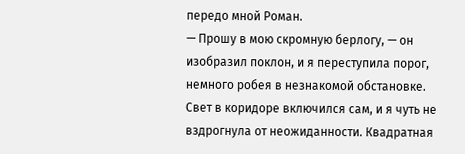передо мной Роман.
— Прошу в мою скромную берлогу, — он изобразил поклон, и я переступила порог, немного робея в незнакомой обстановке.
Свет в коридоре включился сам, и я чуть не вздрогнула от неожиданности. Квадратная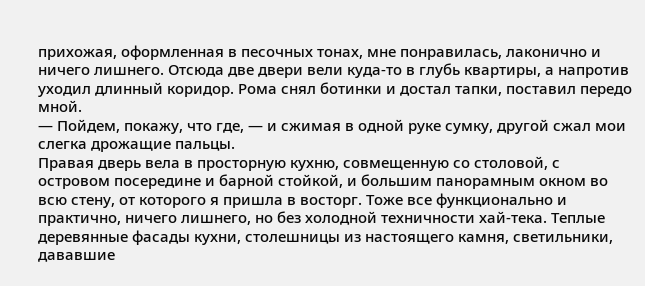прихожая, оформленная в песочных тонах, мне понравилась, лаконично и ничего лишнего. Отсюда две двери вели куда-то в глубь квартиры, а напротив уходил длинный коридор. Рома снял ботинки и достал тапки, поставил передо мной.
— Пойдем, покажу, что где, — и сжимая в одной руке сумку, другой сжал мои слегка дрожащие пальцы.
Правая дверь вела в просторную кухню, совмещенную со столовой, с островом посередине и барной стойкой, и большим панорамным окном во всю стену, от которого я пришла в восторг. Тоже все функционально и практично, ничего лишнего, но без холодной техничности хай-тека. Теплые деревянные фасады кухни, столешницы из настоящего камня, светильники, дававшие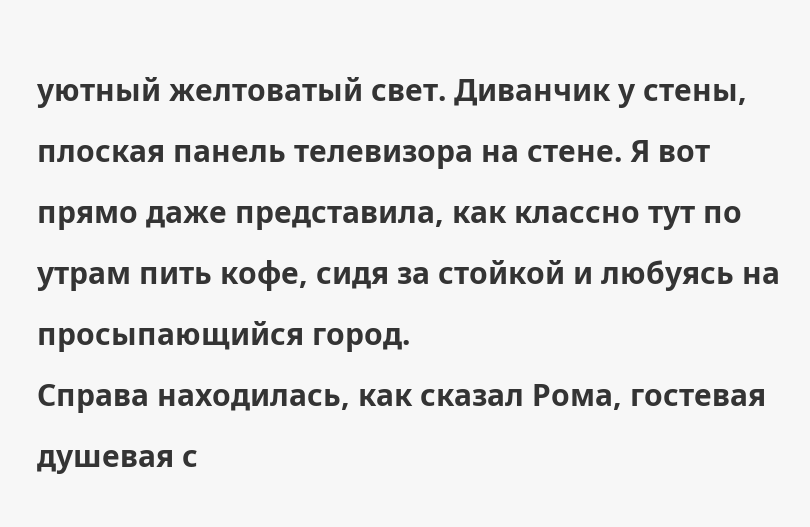уютный желтоватый свет. Диванчик у стены, плоская панель телевизора на стене. Я вот прямо даже представила, как классно тут по утрам пить кофе, сидя за стойкой и любуясь на просыпающийся город.
Справа находилась, как сказал Рома, гостевая душевая с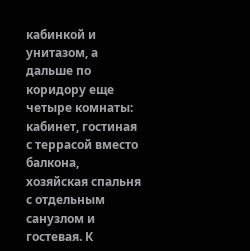кабинкой и унитазом, а дальше по коридору еще четыре комнаты: кабинет, гостиная с террасой вместо балкона, хозяйская спальня с отдельным санузлом и гостевая. К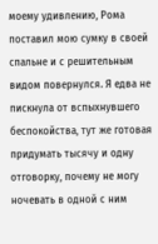моему удивлению, Рома поставил мою сумку в своей спальне и с решительным видом повернулся. Я едва не пискнула от вспыхнувшего беспокойства, тут же готовая придумать тысячу и одну отговорку, почему не могу ночевать в одной с ним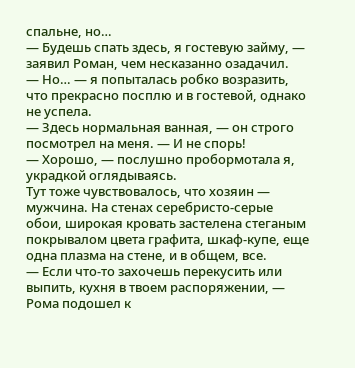спальне, но…
— Будешь спать здесь, я гостевую займу, — заявил Роман, чем несказанно озадачил.
— Но… — я попыталась робко возразить, что прекрасно посплю и в гостевой, однако не успела.
— Здесь нормальная ванная, — он строго посмотрел на меня. — И не спорь!
— Хорошо, — послушно пробормотала я, украдкой оглядываясь.
Тут тоже чувствовалось, что хозяин — мужчина. На стенах серебристо-серые обои, широкая кровать застелена стеганым покрывалом цвета графита, шкаф-купе, еще одна плазма на стене, и в общем, все.
— Если что-то захочешь перекусить или выпить, кухня в твоем распоряжении, — Рома подошел к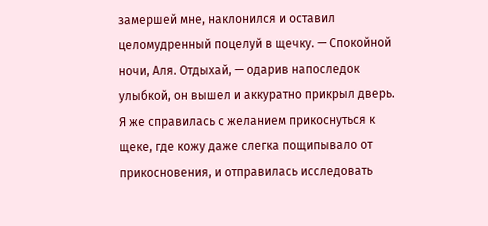замершей мне, наклонился и оставил целомудренный поцелуй в щечку. — Спокойной ночи, Аля. Отдыхай, — одарив напоследок улыбкой, он вышел и аккуратно прикрыл дверь.
Я же справилась с желанием прикоснуться к щеке, где кожу даже слегка пощипывало от прикосновения, и отправилась исследовать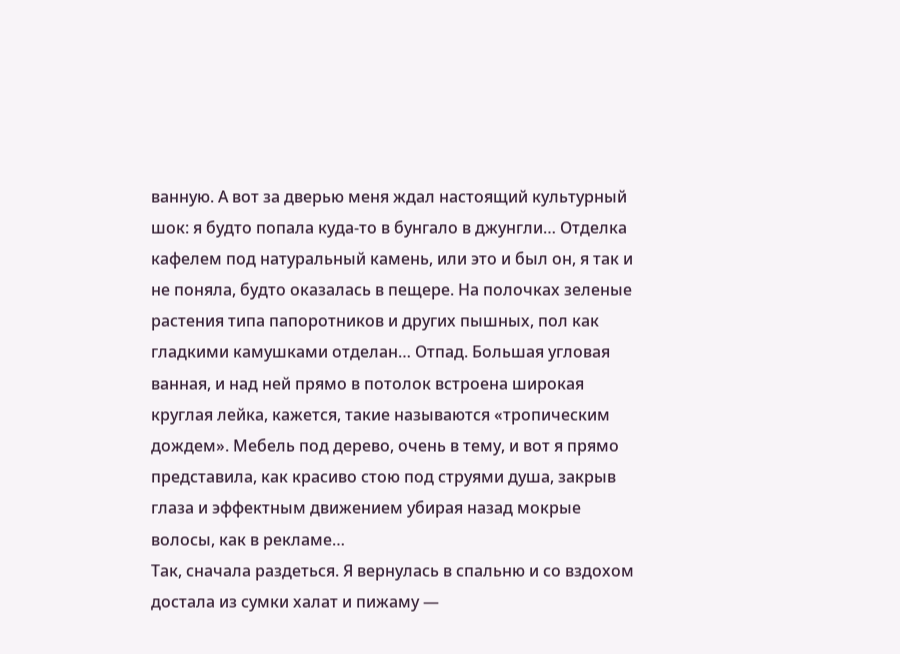ванную. А вот за дверью меня ждал настоящий культурный шок: я будто попала куда-то в бунгало в джунгли… Отделка кафелем под натуральный камень, или это и был он, я так и не поняла, будто оказалась в пещере. На полочках зеленые растения типа папоротников и других пышных, пол как гладкими камушками отделан… Отпад. Большая угловая ванная, и над ней прямо в потолок встроена широкая круглая лейка, кажется, такие называются «тропическим дождем». Мебель под дерево, очень в тему, и вот я прямо представила, как красиво стою под струями душа, закрыв глаза и эффектным движением убирая назад мокрые волосы, как в рекламе…
Так, сначала раздеться. Я вернулась в спальню и со вздохом достала из сумки халат и пижаму —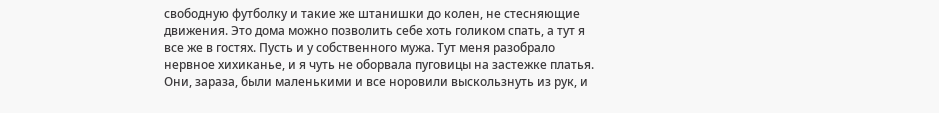свободную футболку и такие же штанишки до колен, не стесняющие движения. Это дома можно позволить себе хоть голиком спать, а тут я все же в гостях. Пусть и у собственного мужа. Тут меня разобрало нервное хихиканье, и я чуть не оборвала пуговицы на застежке платья. Они, зараза, были маленькими и все норовили выскользнуть из рук, и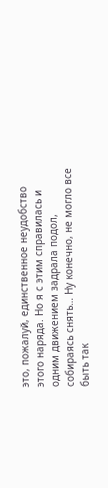это, пожалуй, единственное неудобство этого наряда. Но я с этим справилась и одним движением задрала подол, собираясь снять… Ну конечно, не могло все быть так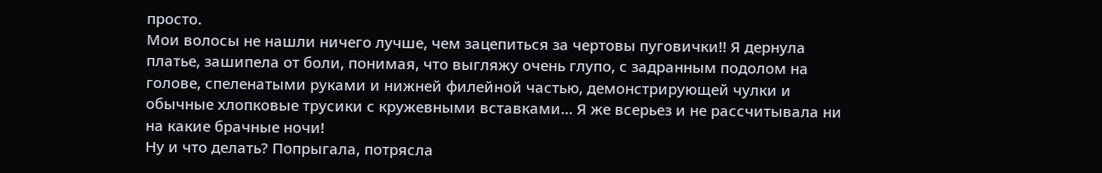просто.
Мои волосы не нашли ничего лучше, чем зацепиться за чертовы пуговички!! Я дернула платье, зашипела от боли, понимая, что выгляжу очень глупо, с задранным подолом на голове, спеленатыми руками и нижней филейной частью, демонстрирующей чулки и обычные хлопковые трусики с кружевными вставками… Я же всерьез и не рассчитывала ни на какие брачные ночи!
Ну и что делать? Попрыгала, потрясла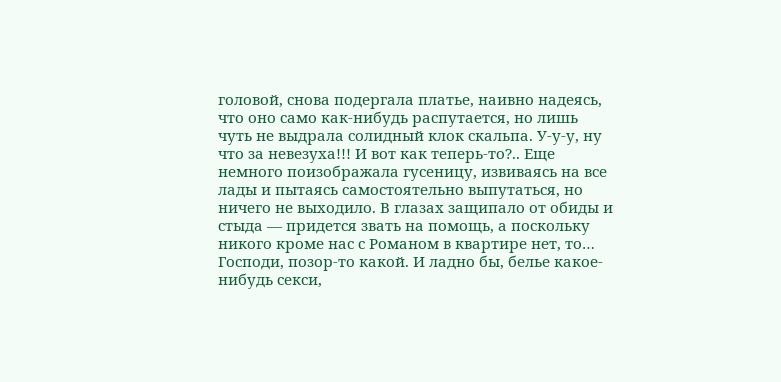головой, снова подергала платье, наивно надеясь, что оно само как-нибудь распутается, но лишь чуть не выдрала солидный клок скальпа. У-у-у, ну что за невезуха!!! И вот как теперь-то?.. Еще немного поизображала гусеницу, извиваясь на все лады и пытаясь самостоятельно выпутаться, но ничего не выходило. В глазах защипало от обиды и стыда — придется звать на помощь, а поскольку никого кроме нас с Романом в квартире нет, то… Господи, позор-то какой. И ладно бы, белье какое-нибудь секси,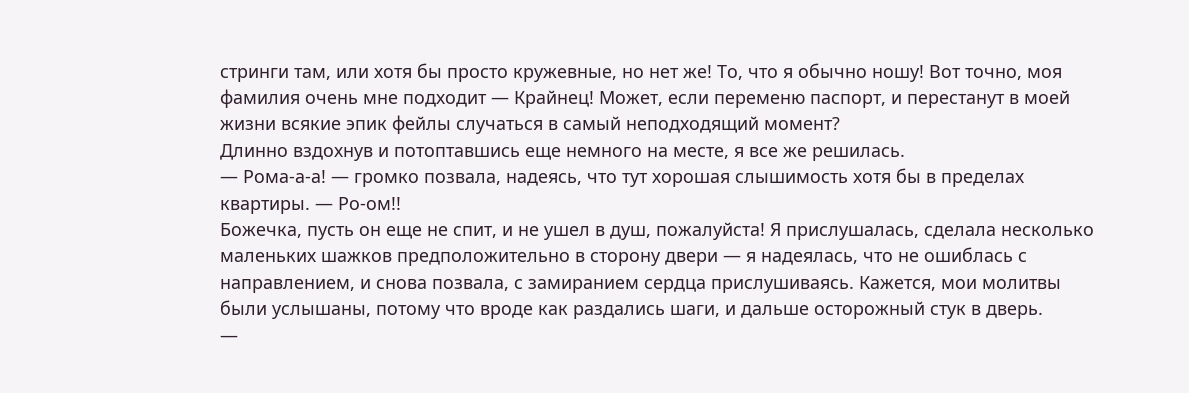стринги там, или хотя бы просто кружевные, но нет же! То, что я обычно ношу! Вот точно, моя фамилия очень мне подходит — Крайнец! Может, если переменю паспорт, и перестанут в моей жизни всякие эпик фейлы случаться в самый неподходящий момент?
Длинно вздохнув и потоптавшись еще немного на месте, я все же решилась.
— Рома-а-а! — громко позвала, надеясь, что тут хорошая слышимость хотя бы в пределах квартиры. — Ро-ом!!
Божечка, пусть он еще не спит, и не ушел в душ, пожалуйста! Я прислушалась, сделала несколько маленьких шажков предположительно в сторону двери — я надеялась, что не ошиблась с направлением, и снова позвала, с замиранием сердца прислушиваясь. Кажется, мои молитвы были услышаны, потому что вроде как раздались шаги, и дальше осторожный стук в дверь.
—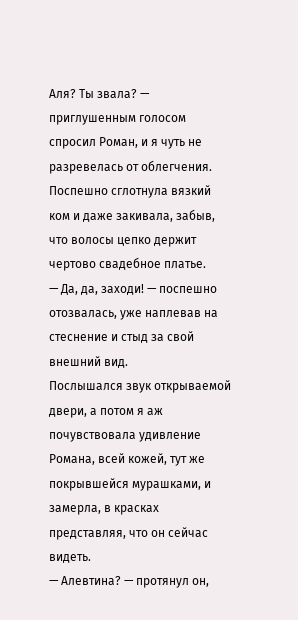Аля? Ты звала? — приглушенным голосом спросил Роман, и я чуть не разревелась от облегчения.
Поспешно сглотнула вязкий ком и даже закивала, забыв, что волосы цепко держит чертово свадебное платье.
— Да, да, заходи! — поспешно отозвалась, уже наплевав на стеснение и стыд за свой внешний вид.
Послышался звук открываемой двери, а потом я аж почувствовала удивление Романа, всей кожей, тут же покрывшейся мурашками, и замерла, в красках представляя, что он сейчас видеть.
— Алевтина? — протянул он,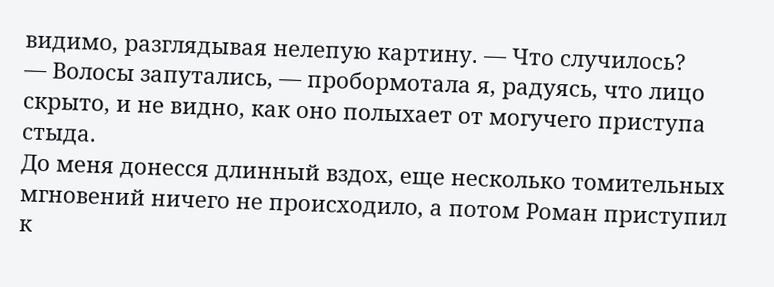видимо, разглядывая нелепую картину. — Что случилось?
— Волосы запутались, — пробормотала я, радуясь, что лицо скрыто, и не видно, как оно полыхает от могучего приступа стыда.
До меня донесся длинный вздох, еще несколько томительных мгновений ничего не происходило, а потом Роман приступил к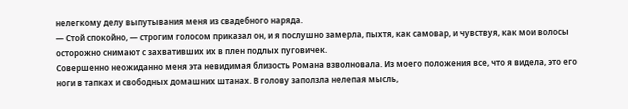нелегкому делу выпутывания меня из свадебного наряда.
— Стой спокойно, — строгим голосом приказал он, и я послушно замерла, пыхтя, как самовар, и чувствуя, как мои волосы осторожно снимают с захвативших их в плен подлых пуговичек.
Совершенно неожиданно меня эта невидимая близость Романа взволновала. Из моего положения все, что я видела, это его ноги в тапках и свободных домашних штанах. В голову заползла нелепая мысль,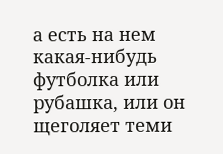а есть на нем какая-нибудь футболка или рубашка, или он щеголяет теми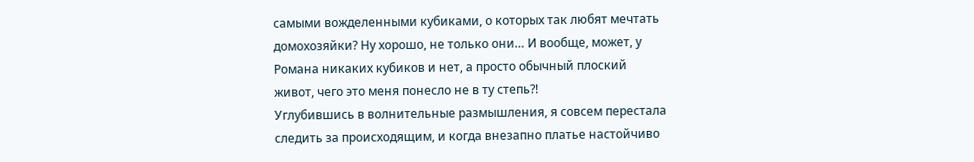самыми вожделенными кубиками, о которых так любят мечтать домохозяйки? Ну хорошо, не только они… И вообще, может, у Романа никаких кубиков и нет, а просто обычный плоский живот, чего это меня понесло не в ту степь?!
Углубившись в волнительные размышления, я совсем перестала следить за происходящим, и когда внезапно платье настойчиво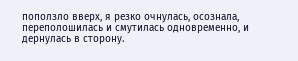поползло вверх, я резко очнулась, осознала, переполошилась и смутилась одновременно, и дернулась в сторону.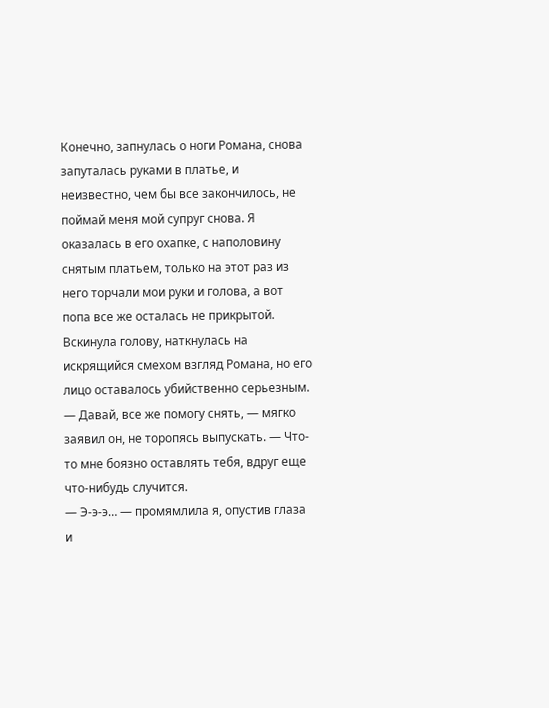Конечно, запнулась о ноги Романа, снова запуталась руками в платье, и неизвестно, чем бы все закончилось, не поймай меня мой супруг снова. Я оказалась в его охапке, с наполовину снятым платьем, только на этот раз из него торчали мои руки и голова, а вот попа все же осталась не прикрытой. Вскинула голову, наткнулась на искрящийся смехом взгляд Романа, но его лицо оставалось убийственно серьезным.
— Давай, все же помогу снять, — мягко заявил он, не торопясь выпускать. — Что-то мне боязно оставлять тебя, вдруг еще что-нибудь случится.
— Э-э-э… — промямлила я, опустив глаза и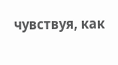чувствуя, как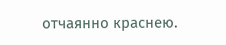отчаянно краснею.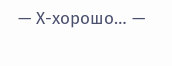— Х-хорошо… —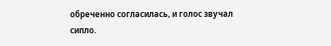обреченно согласилась, и голос звучал сипло.